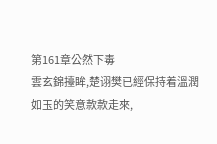第161章公然下毒
雲玄錦擡眸,楚诩樊已經保持着溫潤如玉的笑意款款走來,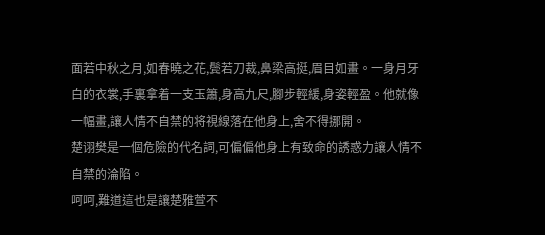面若中秋之月,如春曉之花,鬓若刀裁,鼻梁高挺,眉目如畫。一身月牙白的衣裳,手裏拿着一支玉簫,身高九尺,腳步輕緩,身姿輕盈。他就像一幅畫,讓人情不自禁的将視線落在他身上,舍不得挪開。
楚诩樊是一個危險的代名詞,可偏偏他身上有致命的誘惑力讓人情不自禁的淪陷。
呵呵,難道這也是讓楚雅萱不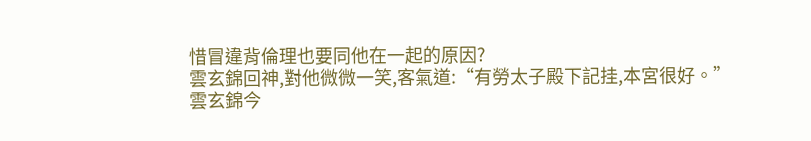惜冒違背倫理也要同他在一起的原因?
雲玄錦回神,對他微微一笑,客氣道:“有勞太子殿下記挂,本宮很好。”
雲玄錦今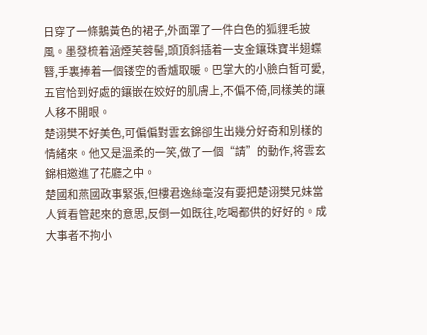日穿了一條鵝黃色的裙子,外面罩了一件白色的狐貍毛披風。墨發梳着涵煙芙蓉髻,頭頂斜插着一支金鑲珠寶半翅蝶簪,手裏捧着一個镂空的香爐取暖。巴掌大的小臉白皙可愛,五官恰到好處的鑲嵌在姣好的肌膚上,不偏不倚,同樣美的讓人移不開眼。
楚诩樊不好美色,可偏偏對雲玄錦卻生出幾分好奇和別樣的情緒來。他又是溫柔的一笑,做了一個“請”的動作,将雲玄錦相邀進了花廳之中。
楚國和燕國政事緊張,但樓君逸絲毫沒有要把楚诩樊兄妹當人質看管起來的意思,反倒一如既往,吃喝都供的好好的。成大事者不拘小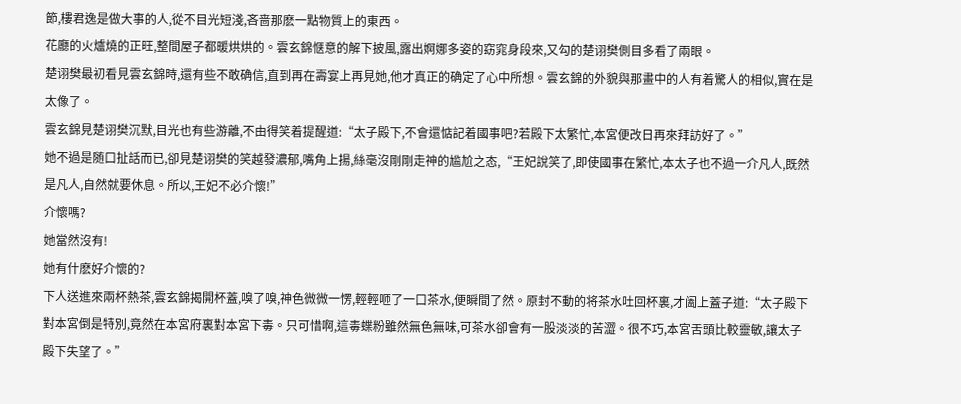節,樓君逸是做大事的人,從不目光短淺,吝啬那麽一點物質上的東西。
花廳的火爐燒的正旺,整間屋子都暖烘烘的。雲玄錦惬意的解下披風,露出婀娜多姿的窈窕身段來,又勾的楚诩樊側目多看了兩眼。
楚诩樊最初看見雲玄錦時,還有些不敢确信,直到再在壽宴上再見她,他才真正的确定了心中所想。雲玄錦的外貌與那畫中的人有着驚人的相似,實在是太像了。
雲玄錦見楚诩樊沉默,目光也有些游離,不由得笑着提醒道:“太子殿下,不會還惦記着國事吧?若殿下太繁忙,本宮便改日再來拜訪好了。”
她不過是随口扯話而已,卻見楚诩樊的笑越發濃郁,嘴角上揚,絲毫沒剛剛走神的尴尬之态,“王妃說笑了,即使國事在繁忙,本太子也不過一介凡人,既然是凡人,自然就要休息。所以,王妃不必介懷!”
介懷嗎?
她當然沒有!
她有什麽好介懷的?
下人送進來兩杯熱茶,雲玄錦揭開杯蓋,嗅了嗅,神色微微一愣,輕輕咂了一口茶水,便瞬間了然。原封不動的将茶水吐回杯裏,才阖上蓋子道:“太子殿下對本宮倒是特別,竟然在本宮府裏對本宮下毒。只可惜啊,這毒蝶粉雖然無色無味,可茶水卻會有一股淡淡的苦澀。很不巧,本宮舌頭比較靈敏,讓太子殿下失望了。”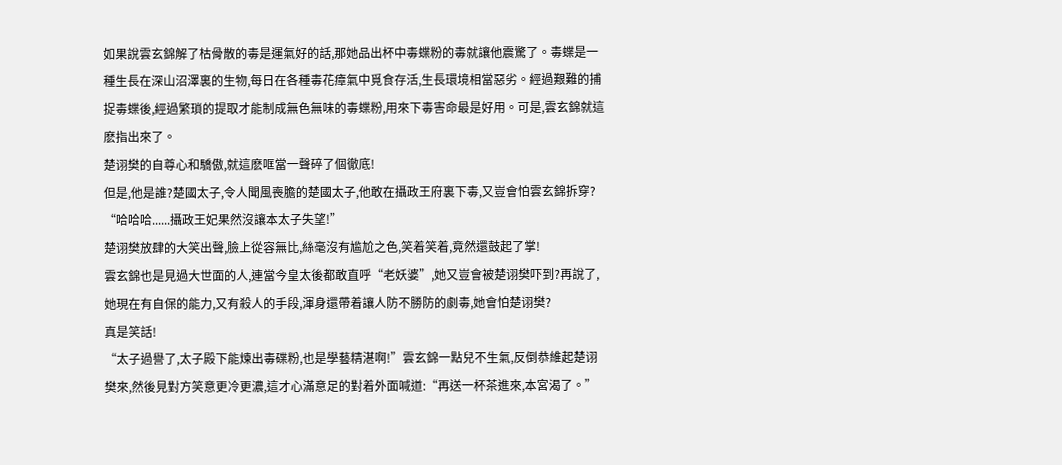如果說雲玄錦解了枯骨散的毒是運氣好的話,那她品出杯中毒蝶粉的毒就讓他震驚了。毒蝶是一種生長在深山沼澤裏的生物,每日在各種毒花瘴氣中覓食存活,生長環境相當惡劣。經過艱難的捕捉毒蝶後,經過繁瑣的提取才能制成無色無味的毒蝶粉,用來下毒害命最是好用。可是,雲玄錦就這麽指出來了。
楚诩樊的自尊心和驕傲,就這麽哐當一聲碎了個徹底!
但是,他是誰?楚國太子,令人聞風喪膽的楚國太子,他敢在攝政王府裏下毒,又豈會怕雲玄錦拆穿?
“哈哈哈......攝政王妃果然沒讓本太子失望!”
楚诩樊放肆的大笑出聲,臉上從容無比,絲毫沒有尴尬之色,笑着笑着,竟然還鼓起了掌!
雲玄錦也是見過大世面的人,連當今皇太後都敢直呼“老妖婆”,她又豈會被楚诩樊吓到?再說了,她現在有自保的能力,又有殺人的手段,渾身還帶着讓人防不勝防的劇毒,她會怕楚诩樊?
真是笑話!
“太子過譽了,太子殿下能煉出毒碟粉,也是學藝精湛啊!”雲玄錦一點兒不生氣,反倒恭維起楚诩樊來,然後見對方笑意更冷更濃,這才心滿意足的對着外面喊道:“再送一杯茶進來,本宮渴了。”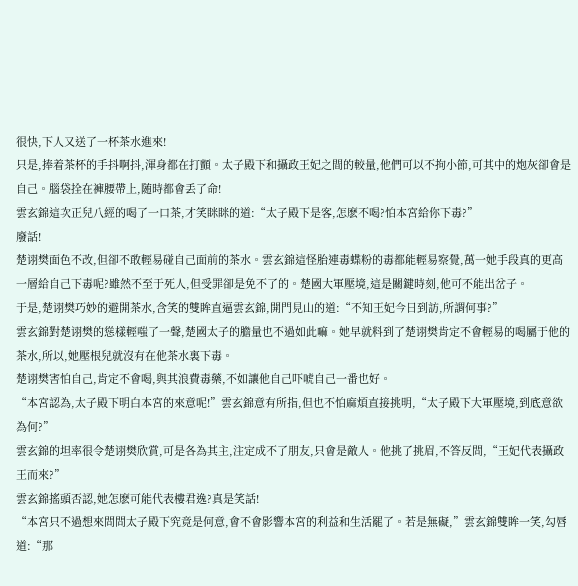很快,下人又送了一杯茶水進來!
只是,捧着茶杯的手抖啊抖,渾身都在打顫。太子殿下和攝政王妃之間的較量,他們可以不拘小節,可其中的炮灰卻會是自己。腦袋拴在褲腰帶上,随時都會丢了命!
雲玄錦這次正兒八經的喝了一口茶,才笑眯眯的道:“太子殿下是客,怎麽不喝?怕本宮給你下毒?”
廢話!
楚诩樊面色不改,但卻不敢輕易碰自己面前的茶水。雲玄錦這怪胎連毒蝶粉的毒都能輕易察覺,萬一她手段真的更高一層給自己下毒呢?雖然不至于死人,但受罪卻是免不了的。楚國大軍壓境,這是關鍵時刻,他可不能出岔子。
于是,楚诩樊巧妙的避開茶水,含笑的雙眸直逼雲玄錦,開門見山的道:“不知王妃今日到訪,所謂何事?”
雲玄錦對楚诩樊的慫樣輕嗤了一聲,楚國太子的膽量也不過如此嘛。她早就料到了楚诩樊肯定不會輕易的喝屬于他的茶水,所以,她壓根兒就沒有在他茶水裏下毒。
楚诩樊害怕自己,肯定不會喝,與其浪費毒藥,不如讓他自己吓唬自己一番也好。
“本宮認為,太子殿下明白本宮的來意呢!”雲玄錦意有所指,但也不怕麻煩直接挑明,“太子殿下大軍壓境,到底意欲為何?”
雲玄錦的坦率很令楚诩樊欣賞,可是各為其主,注定成不了朋友,只會是敵人。他挑了挑眉,不答反問,“王妃代表攝政王而來?”
雲玄錦搖頭否認,她怎麽可能代表樓君逸?真是笑話!
“本宮只不過想來問問太子殿下究竟是何意,會不會影響本宮的利益和生活罷了。若是無礙,”雲玄錦雙眸一笑,勾唇道:“那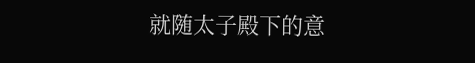就随太子殿下的意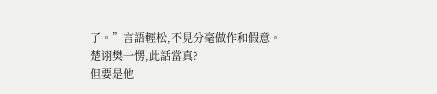了。”言語輕松,不見分毫做作和假意。
楚诩樊一愣,此話當真?
但要是他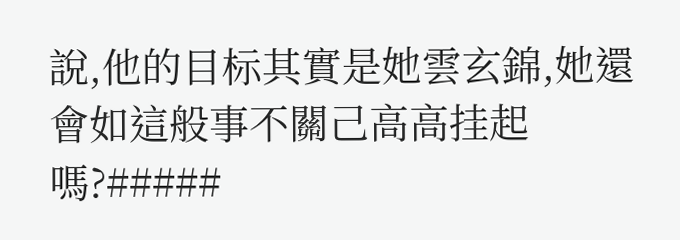說,他的目标其實是她雲玄錦,她還會如這般事不關己高高挂起嗎?#####